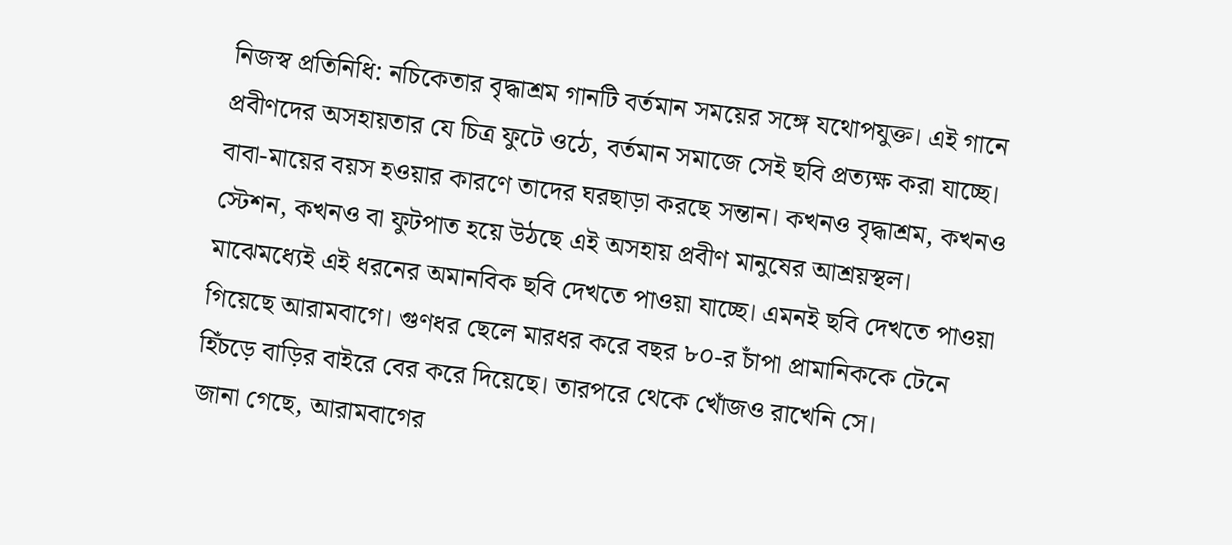নিজস্ব প্রতিনিধি: নচিকেতার বৃদ্ধাশ্রম গানটি বর্তমান সময়ের সঙ্গে যথোপযুক্ত। এই গানে প্রবীণদের অসহায়তার যে চিত্র ফুটে ওঠে, বর্তমান সমাজে সেই ছবি প্রত্যক্ষ করা যাচ্ছে। বাবা-মায়ের বয়স হওয়ার কারণে তাদের ঘরছাড়া করছে সন্তান। কখনও বৃদ্ধাশ্রম, কখনও স্টেশন, কখনও বা ফুটপাত হয়ে উঠছে এই অসহায় প্রবীণ মানুষের আশ্রয়স্থল। মাঝেমধ্যেই এই ধরনের অমানবিক ছবি দেখতে পাওয়া যাচ্ছে। এমনই ছবি দেখতে পাওয়া গিয়েছে আরামবাগে। গুণধর ছেলে মারধর করে বছর ৮০-র চাঁপা প্রামানিককে টেনে হিঁচড়ে বাড়ির বাইরে বের করে দিয়েছে। তারপরে থেকে খোঁজও রাখেনি সে।
জানা গেছে, আরামবাগের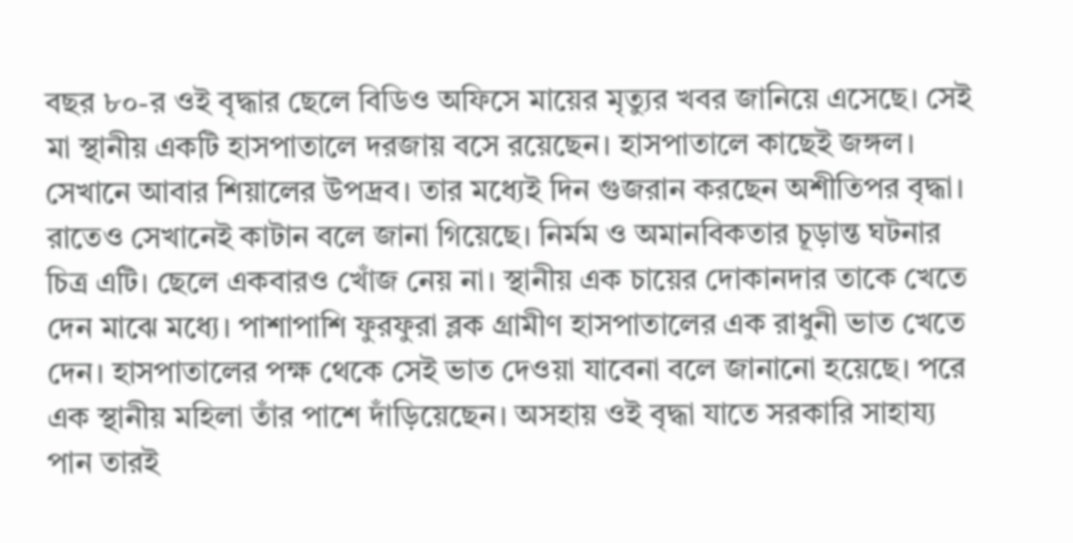বছর ৮০-র ওই বৃদ্ধার ছেলে বিডিও অফিসে মায়ের মৃত্যুর খবর জানিয়ে এসেছে। সেই মা স্থানীয় একটি হাসপাতালে দরজায় বসে রয়েছেন। হাসপাতালে কাছেই জঙ্গল। সেখানে আবার শিয়ালের উপদ্রব। তার মধ্যেই দিন গুজরান করছেন অশীতিপর বৃদ্ধা। রাতেও সেখানেই কাটান বলে জানা গিয়েছে। নির্মম ও অমানবিকতার চূড়ান্ত ঘটনার চিত্র এটি। ছেলে একবারও খোঁজ নেয় না। স্থানীয় এক চায়ের দোকানদার তাকে খেতে দেন মাঝে মধ্যে। পাশাপাশি ফুরফুরা ব্লক গ্রামীণ হাসপাতালের এক রাধুনী ভাত খেতে দেন। হাসপাতালের পক্ষ থেকে সেই ভাত দেওয়া যাবেনা বলে জানানো হয়েছে। পরে এক স্থানীয় মহিলা তাঁর পাশে দাঁড়িয়েছেন। অসহায় ওই বৃদ্ধা যাতে সরকারি সাহায্য পান তারই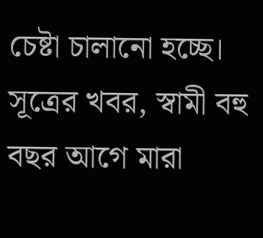চেষ্টা চালানো হচ্ছে।
সূত্রের খবর, স্বামী বহু বছর আগে মারা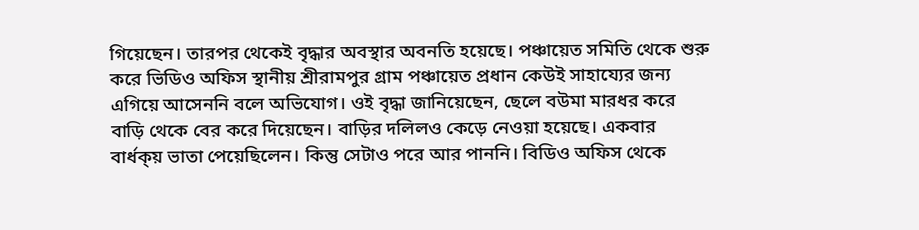গিয়েছেন। তারপর থেকেই বৃদ্ধার অবস্থার অবনতি হয়েছে। পঞ্চায়েত সমিতি থেকে শুরু করে ভিডিও অফিস স্থানীয় শ্রীরামপুর গ্রাম পঞ্চায়েত প্রধান কেউই সাহায্যের জন্য এগিয়ে আসেননি বলে অভিযোগ। ওই বৃদ্ধা জানিয়েছেন, ছেলে বউমা মারধর করে বাড়ি থেকে বের করে দিয়েছেন। বাড়ির দলিলও কেড়ে নেওয়া হয়েছে। একবার বার্ধক্য় ভাতা পেয়েছিলেন। কিন্তু সেটাও পরে আর পাননি। বিডিও অফিস থেকে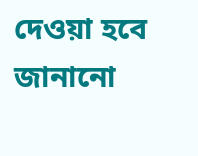দেওয়া হবে জানানো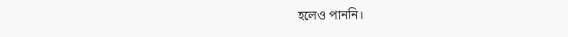হলেও পাননি।